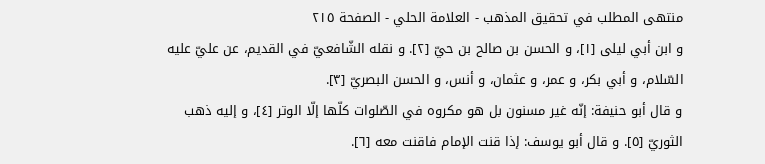منتهى المطلب في تحقيق المذهب - العلامة الحلي - الصفحة ٢١٥
و ابن أبي ليلى [١]، و الحسن بن صالح بن حيّ [٢]. و نقله الشّافعيّ في القديم، عن عليّ عليه السّلام، و أبي بكر، و عمر، و عثمان، و أنس، و الحسن البصريّ [٣].
و قال أبو حنيفة: إنّه غير مسنون بل هو مكروه في الصّلوات كلّها إلّا الوتر [٤]، و إليه ذهب الثوريّ [٥]. و قال أبو يوسف: إذا قنت الإمام فاقنت معه [٦].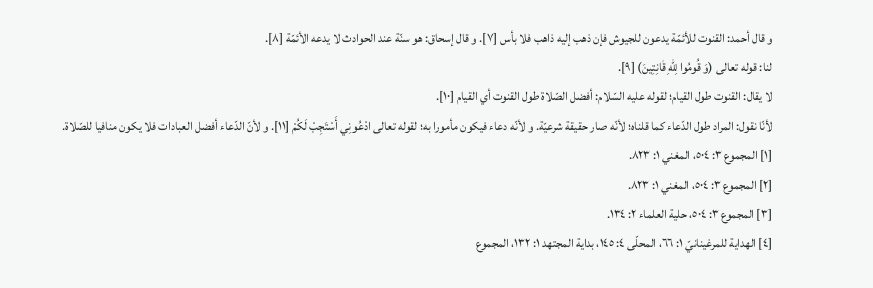و قال أحمد: القنوت للأئمّة يدعون للجيوش فإن ذهب إليه ذاهب فلا بأس [٧]. و قال إسحاق: هو سنّة عند الحوادث لا يدعه الأئمّة [٨].
لنا: قوله تعالى (وَ قُومُوا لِلّٰهِ قٰانِتِينَ) [٩].
لا يقال: القنوت طول القيام؛ لقوله عليه السّلام: أفضل الصّلاة طول القنوت أي القيام [١٠].
لأنّا نقول: المراد طول الدّعاء كما قلناه؛ لأنّه صار حقيقة شرعيّة. و لأنّه دعاء فيكون مأمورا به؛ لقوله تعالى ادْعُونِي أَسْتَجِبْ لَكُمْ [١١]. و لأنّ الدّعاء أفضل العبادات فلا يكون منافيا للصّلاة.
[١] المجموع ٣: ٥٠٤، المغني ١: ٨٢٣.
[٢] المجموع ٣: ٥٠٤، المغني ١: ٨٢٣.
[٣] المجموع ٣: ٥٠٤، حلية العلماء ٢: ١٣٤.
[٤] الهداية للمرغينانيّ ١: ٦٦، المحلّى ٤: ١٤٥، بداية المجتهد ١: ١٣٢، المجموع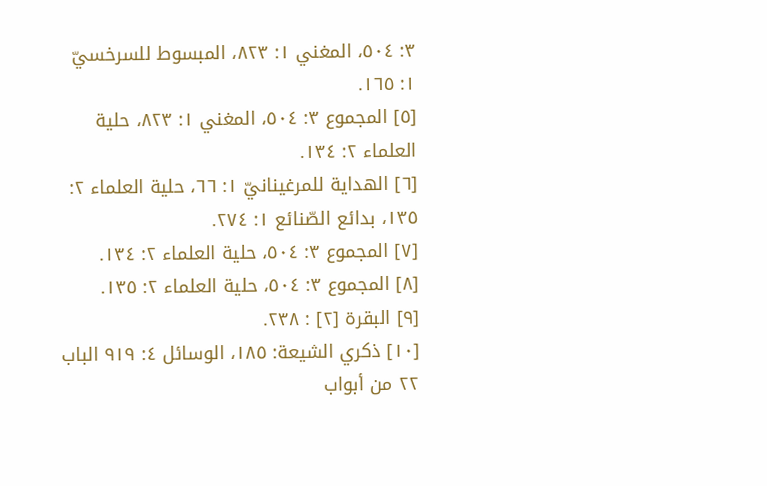٣: ٥٠٤، المغني ١: ٨٢٣، المبسوط للسرخسيّ ١: ١٦٥.
[٥] المجموع ٣: ٥٠٤، المغني ١: ٨٢٣، حلية العلماء ٢: ١٣٤.
[٦] الهداية للمرغينانيّ ١: ٦٦، حلية العلماء ٢: ١٣٥، بدائع الصّنائع ١: ٢٧٤.
[٧] المجموع ٣: ٥٠٤، حلية العلماء ٢: ١٣٤.
[٨] المجموع ٣: ٥٠٤، حلية العلماء ٢: ١٣٥.
[٩] البقرة [٢] : ٢٣٨.
[١٠] ذكري الشيعة: ١٨٥، الوسائل ٤: ٩١٩ الباب ٢٢ من أبواب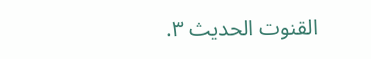القنوت الحديث ٣.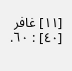[١١] غافر [٤٠] : ٦٠.